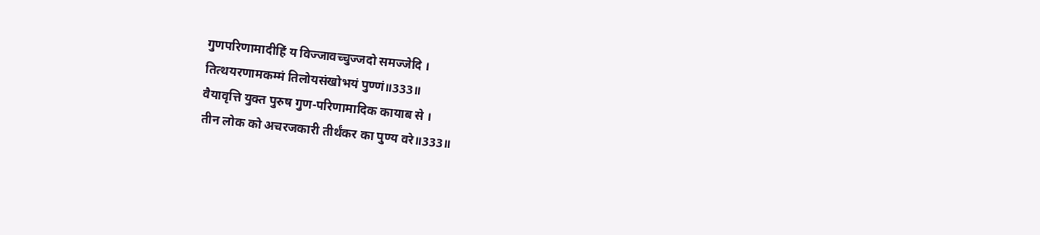गुणपरिणामादीहिं य विज्जावच्चुज्जदो समज्जेदि ।
तित्थयरणामकम्मं तिलोयसंखोभयं पुण्णं॥333॥
वैयावृत्ति युक्त पुरुष गुण-परिणामादिक कायाब से ।
तीन लोक को अचरजकारी तीर्थंकर का पुण्य वरे॥333॥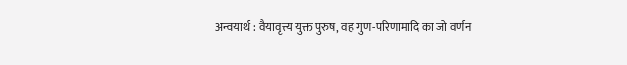अन्वयार्थ : वैयावृत्त्य युक्त पुरुष, वह गुण-परिणामादि का जो वर्णन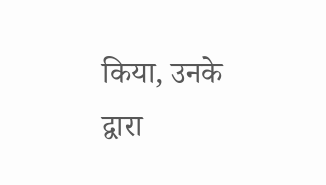किया, उनके द्वारा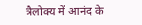त्रैलोक्य में आनंद के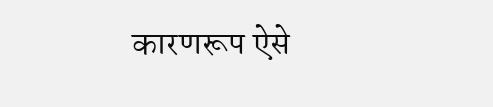कारणरूप ऐसे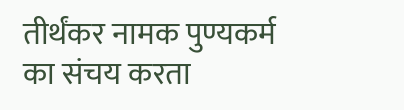तीर्थंकर नामक पुण्यकर्म का संचय करता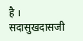है ।
सदासुखदासजी